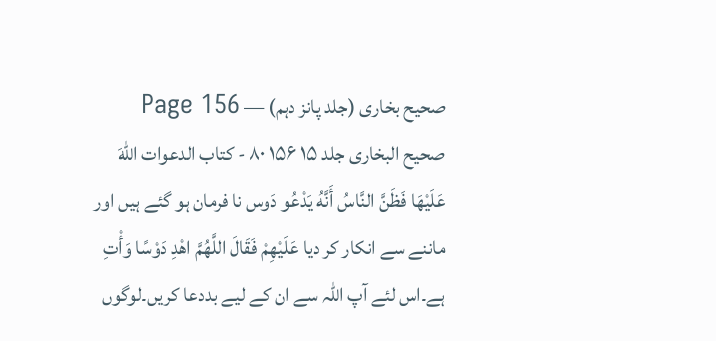صحیح بخاری (جلد پانز دہم) — Page 156
صحیح البخاری جلد ۱۵ ۱۵۶ ۸۰ - كتاب الدعوات اللهَ عَلَيْهَا فَظَنَّ النَّاسُ أَنَّهُ يَدْعُو دَوس نا فرمان ہو گئے ہیں اور ماننے سے انکار کر دیا عَلَيْهِمْ فَقَالَ اللَّهُمَّ اهْدِ دَوْسًا وَأْتِ ہے۔اس لئے آپ اللہ سے ان کے لیے بددعا کریں۔لوگوں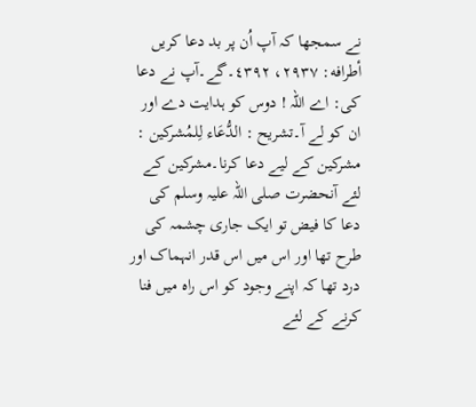نے سمجھا کہ آپ اُن پر بد دعا کریں أطرافه: ٢٩٣٧، ٤٣٩٢۔گے۔آپ نے دعا کی: اے اللہ ! دوس کو ہدایت دے اور ان کو لے آ۔تشریح : الدُّعَاء لِلمُشرکین : مشرکین کے لیے دعا کرنا۔مشرکین کے لئے آنحضرت صلی اللہ علیہ وسلم کی دعا کا فیض تو ایک جاری چشمہ کی طرح تھا اور اس میں اس قدر انہماک اور درد تھا کہ اپنے وجود کو اس راہ میں فنا کرنے کے لئے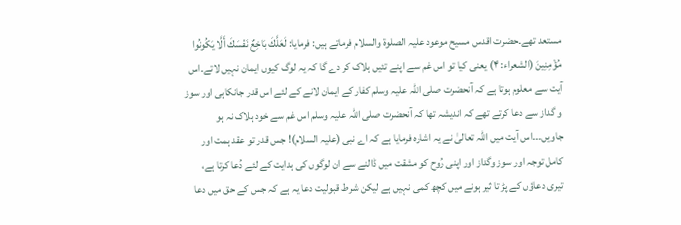مستعد تھے۔حضرت اقدس مسیح موعود علیہ الصلوۃ والسلام فرماتے ہیں: فرمایا: لَعَلَّكَ بَاخِعٌ نَفْسَكَ أَلَّا يَكُونُوا مُؤْمِنِينَ (الشعراء: ۴) یعنی کیا تو اس غم سے اپنے تئیں ہلاک کر دے گا کہ یہ لوگ کیوں ایمان نہیں لاتے۔اس آیت سے معلوم ہوتا ہے کہ آنحضرت صلی اللہ علیہ وسلم کفار کے ایمان لانے کے لئے اس قدر جانکاہی اور سوز و گداز سے دعا کرتے تھے کہ اندیشہ تھا کہ آنحضرت صلی اللہ علیہ وسلم اس غم سے خود ہلاک نہ ہو جاویں۔۔۔اس آیت میں اللہ تعالیٰ نے یہ اشارہ فرمایا ہے کہ اے نبی (علیہ السلام)! جس قدر تو عقد ہمت اور کامل توجہ اور سوز وگداز اور اپنی رُوح کو مشقت میں ڈالنے سے ان لوگوں کی ہدایت کے لئے دُعا کرتا ہے، تیری دعاؤں کے پڑ تا ثیر ہونے میں کچھ کمی نہیں ہے لیکن شرط قبولیت دعا یہ ہے کہ جس کے حق میں دعا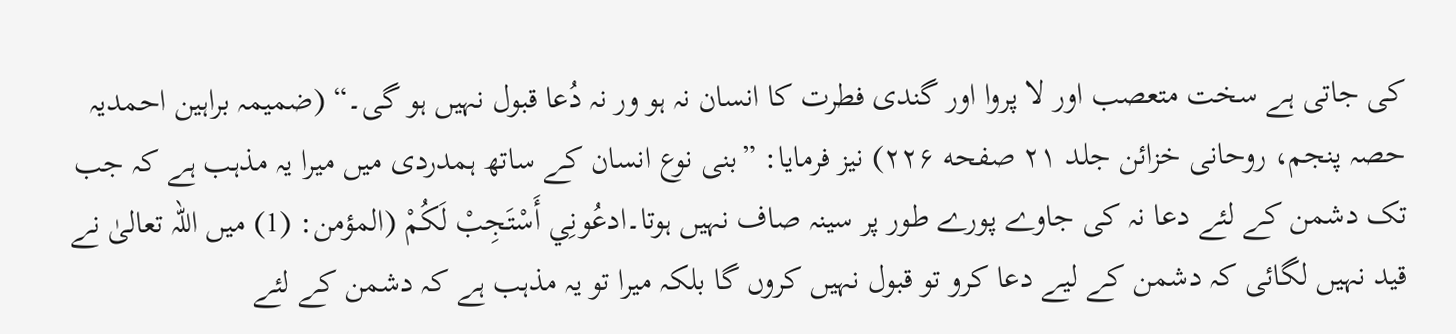کی جاتی ہے سخت متعصب اور لا پروا اور گندی فطرت کا انسان نہ ہو ور نہ دُعا قبول نہیں ہو گی۔“ (ضمیمہ براہین احمدیہ حصہ پنجم، روحانی خزائن جلد ۲۱ صفحه ۲۲۶) نیز فرمایا: ”بنی نوع انسان کے ساتھ ہمدردی میں میرا یہ مذہب ہے کہ جب تک دشمن کے لئے دعا نہ کی جاوے پورے طور پر سینہ صاف نہیں ہوتا۔ادعُونِي أَسْتَجِبْ لَكُمْ (المؤمن: (1) میں اللہ تعالیٰ نے قید نہیں لگائی کہ دشمن کے لیے دعا کرو تو قبول نہیں کروں گا بلکہ میرا تو یہ مذہب ہے کہ دشمن کے لئے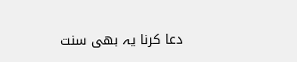دعا کرنا یہ بھی سنت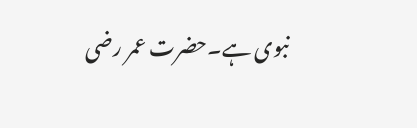نبوی ہے۔حضرت عمر رضی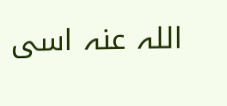اللہ عنہ اسی